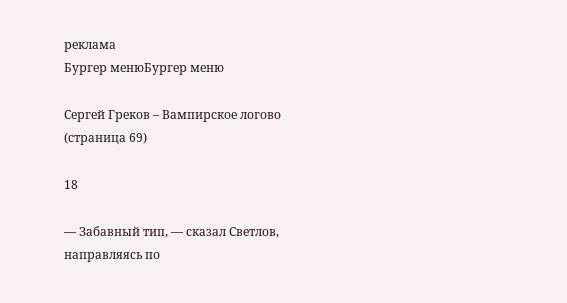реклама
Бургер менюБургер меню

Сергей Греков – Вампирское логово (страница 69)

18

— Забавный тип, — сказал Светлов, направляясь по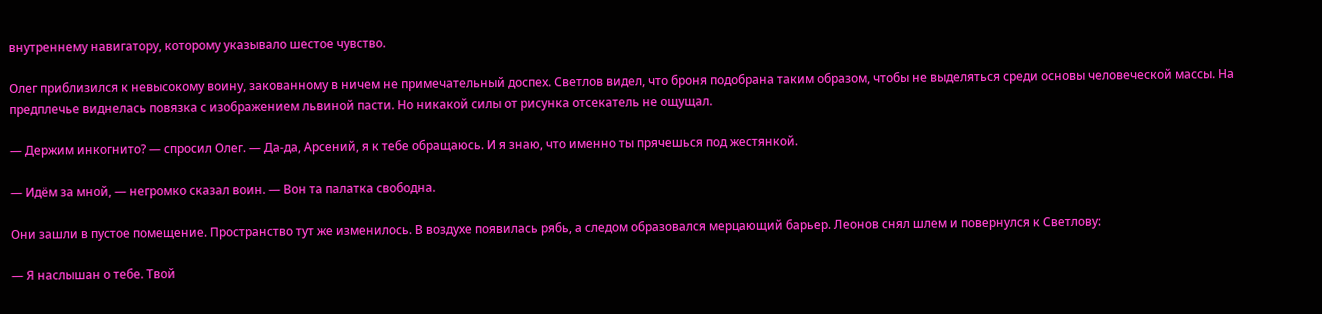внутреннему навигатору, которому указывало шестое чувство.

Олег приблизился к невысокому воину, закованному в ничем не примечательный доспех. Светлов видел, что броня подобрана таким образом, чтобы не выделяться среди основы человеческой массы. На предплечье виднелась повязка с изображением львиной пасти. Но никакой силы от рисунка отсекатель не ощущал.

— Держим инкогнито? — спросил Олег. — Да-да, Арсений, я к тебе обращаюсь. И я знаю, что именно ты прячешься под жестянкой.

— Идём за мной, — негромко сказал воин. — Вон та палатка свободна.

Они зашли в пустое помещение. Пространство тут же изменилось. В воздухе появилась рябь, а следом образовался мерцающий барьер. Леонов снял шлем и повернулся к Светлову:

— Я наслышан о тебе. Твой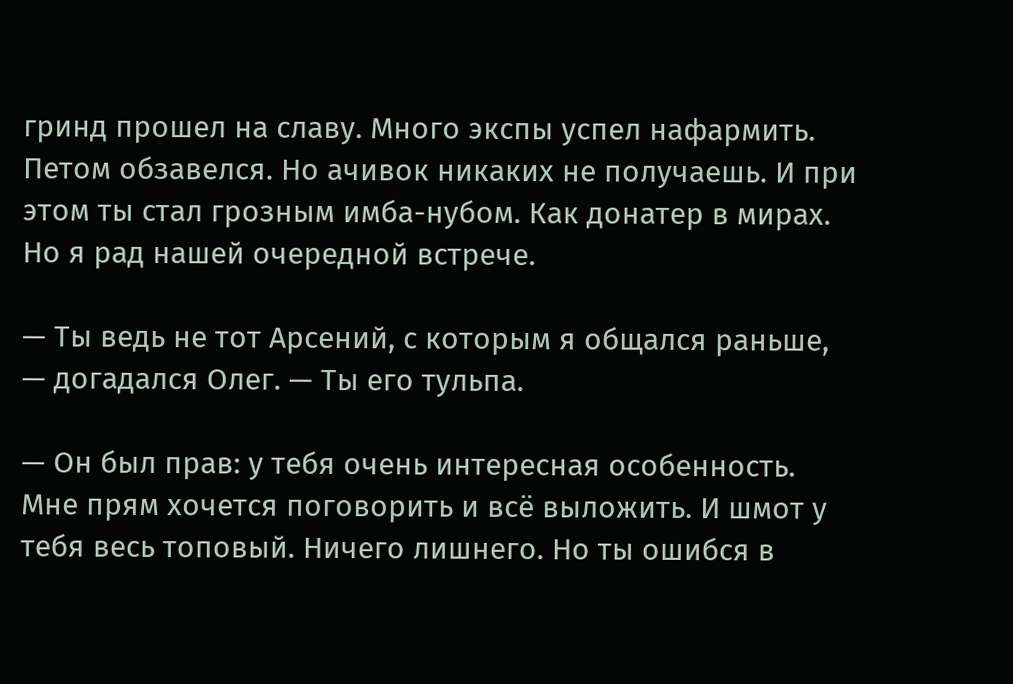гринд прошел на славу. Много экспы успел нафармить. Петом обзавелся. Но ачивок никаких не получаешь. И при этом ты стал грозным имба-нубом. Как донатер в мирах. Но я рад нашей очередной встрече.

— Ты ведь не тот Арсений, с которым я общался раньше, — догадался Олег. — Ты его тульпа.

— Он был прав: у тебя очень интересная особенность. Мне прям хочется поговорить и всё выложить. И шмот у тебя весь топовый. Ничего лишнего. Но ты ошибся в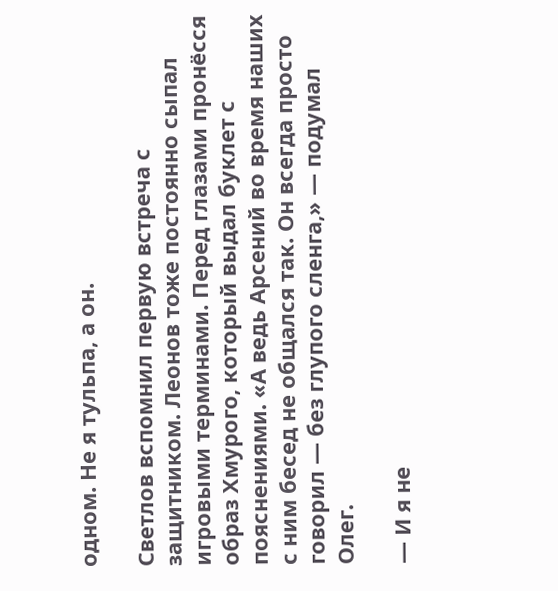одном. Не я тульпа, а он.

Светлов вспомнил первую встреча с защитником. Леонов тоже постоянно сыпал игровыми терминами. Перед глазами пронёсся образ Хмурого, который выдал буклет с пояснениями. «А ведь Арсений во время наших с ним бесед не общался так. Он всегда просто говорил — без глупого сленга,» — подумал Олег.

— И я не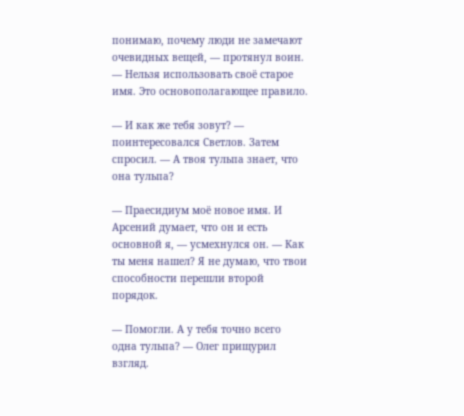понимаю, почему люди не замечают очевидных вещей, — протянул воин. — Нельзя использовать своё старое имя. Это основополагающее правило.

— И как же тебя зовут? — поинтересовался Светлов. Затем спросил. — А твоя тульпа знает, что она тульпа?

— Праесидиум моё новое имя. И Арсений думает, что он и есть основной я, — усмехнулся он. — Как ты меня нашел? Я не думаю, что твои способности перешли второй порядок.

— Помогли. А у тебя точно всего одна тульпа? — Олег прищурил взгляд.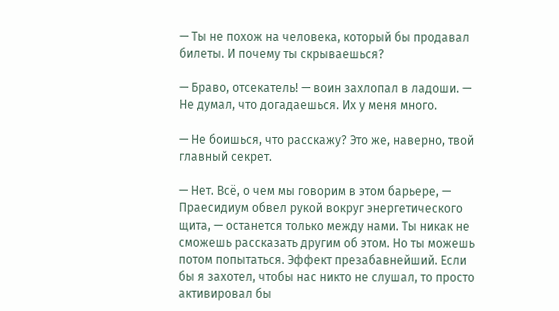— Ты не похож на человека, который бы продавал билеты. И почему ты скрываешься?

— Браво, отсекатель! — воин захлопал в ладоши. — Не думал, что догадаешься. Их у меня много.

— Не боишься, что расскажу? Это же, наверно, твой главный секрет.

— Нет. Всё, о чем мы говорим в этом барьере, — Праесидиум обвел рукой вокруг энергетического щита, — останется только между нами. Ты никак не сможешь рассказать другим об этом. Но ты можешь потом попытаться. Эффект презабавнейший. Если бы я захотел, чтобы нас никто не слушал, то просто активировал бы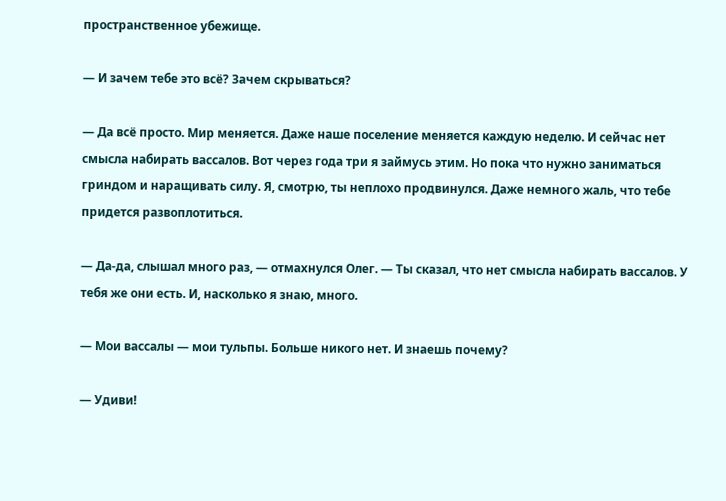пространственное убежище.

— И зачем тебе это всё? Зачем скрываться?

— Да всё просто. Мир меняется. Даже наше поселение меняется каждую неделю. И сейчас нет смысла набирать вассалов. Вот через года три я займусь этим. Но пока что нужно заниматься гриндом и наращивать силу. Я, смотрю, ты неплохо продвинулся. Даже немного жаль, что тебе придется развоплотиться.

— Да-да, слышал много раз, — отмахнулся Олег. — Ты сказал, что нет смысла набирать вассалов. У тебя же они есть. И, насколько я знаю, много.

— Мои вассалы — мои тульпы. Больше никого нет. И знаешь почему?

— Удиви!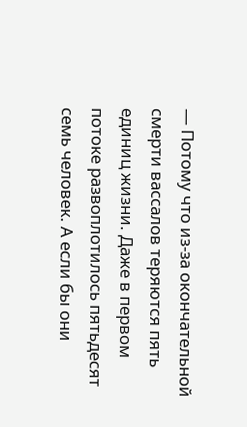— Потому что из-за окончательной смерти вассалов теряются пять единиц жизни. Даже в первом потоке развоплотилось пятьдесят семь человек. А если бы они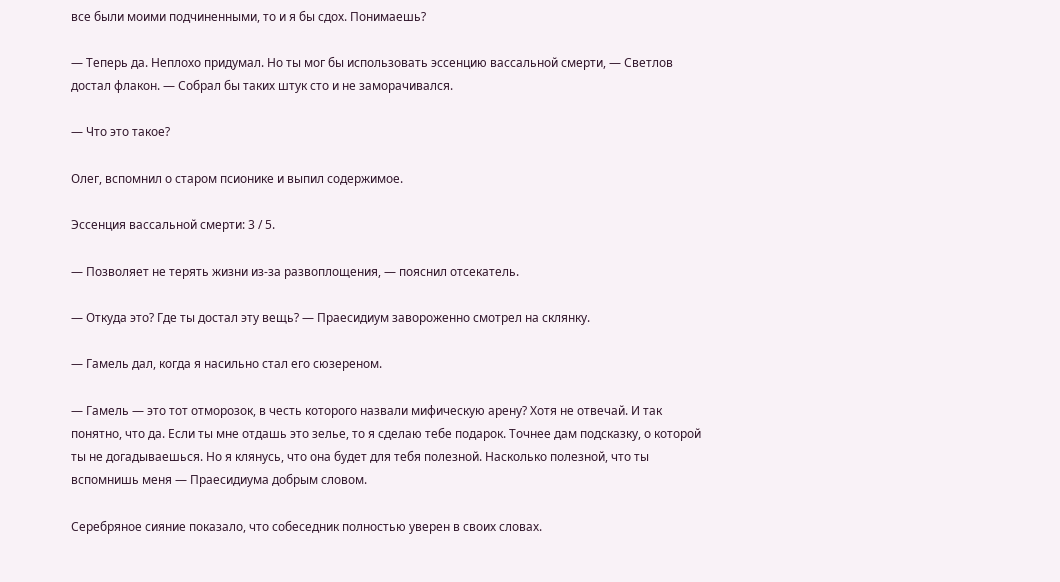все были моими подчиненными, то и я бы сдох. Понимаешь?

— Теперь да. Неплохо придумал. Но ты мог бы использовать эссенцию вассальной смерти, — Светлов достал флакон. — Собрал бы таких штук сто и не заморачивался.

— Что это такое?

Олег, вспомнил о старом псионике и выпил содержимое.

Эссенция вассальной смерти: 3 / 5.

— Позволяет не терять жизни из-за развоплощения, — пояснил отсекатель.

— Откуда это? Где ты достал эту вещь? — Праесидиум завороженно смотрел на склянку.

— Гамель дал, когда я насильно стал его сюзереном.

— Гамель — это тот отморозок, в честь которого назвали мифическую арену? Хотя не отвечай. И так понятно, что да. Если ты мне отдашь это зелье, то я сделаю тебе подарок. Точнее дам подсказку, о которой ты не догадываешься. Но я клянусь, что она будет для тебя полезной. Насколько полезной, что ты вспомнишь меня — Праесидиума добрым словом.

Серебряное сияние показало, что собеседник полностью уверен в своих словах.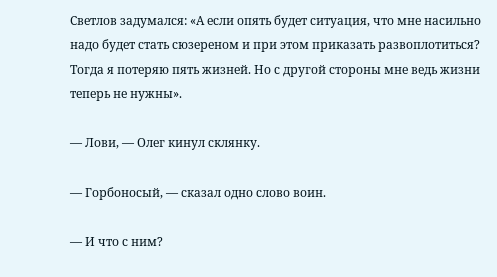Светлов задумался: «А если опять будет ситуация, что мне насильно надо будет стать сюзереном и при этом приказать развоплотиться? Тогда я потеряю пять жизней. Но с другой стороны мне ведь жизни теперь не нужны».

— Лови, — Олег кинул склянку.

— Горбоносый, — сказал одно слово воин.

— И что с ним?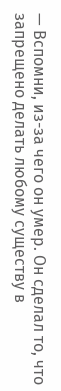— Вспомни, из-за чего он умер. Он сделал то, что запрещено делать любому существу в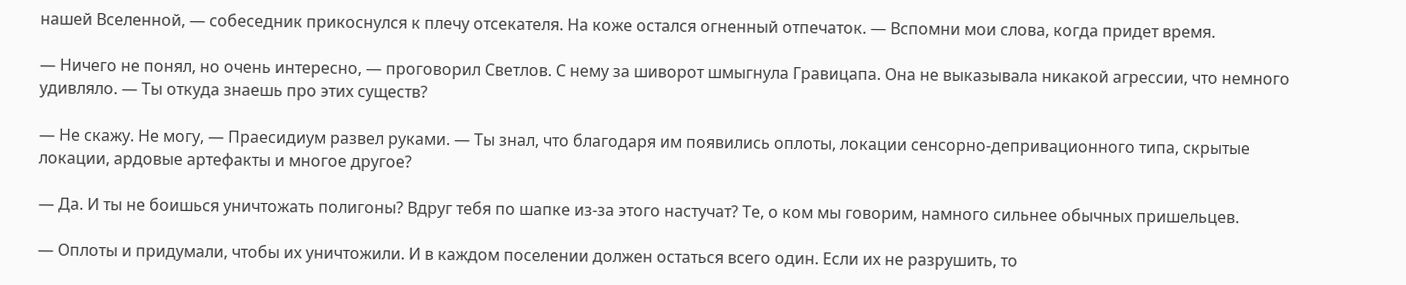нашей Вселенной, — собеседник прикоснулся к плечу отсекателя. На коже остался огненный отпечаток. — Вспомни мои слова, когда придет время.

— Ничего не понял, но очень интересно, — проговорил Светлов. С нему за шиворот шмыгнула Гравицапа. Она не выказывала никакой агрессии, что немного удивляло. — Ты откуда знаешь про этих существ?

— Не скажу. Не могу, — Праесидиум развел руками. — Ты знал, что благодаря им появились оплоты, локации сенсорно-депривационного типа, скрытые локации, ардовые артефакты и многое другое?

— Да. И ты не боишься уничтожать полигоны? Вдруг тебя по шапке из-за этого настучат? Те, о ком мы говорим, намного сильнее обычных пришельцев.

— Оплоты и придумали, чтобы их уничтожили. И в каждом поселении должен остаться всего один. Если их не разрушить, то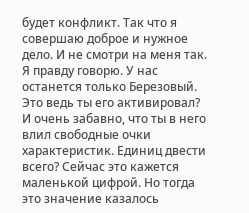будет конфликт. Так что я совершаю доброе и нужное дело. И не смотри на меня так. Я правду говорю. У нас останется только Березовый. Это ведь ты его активировал? И очень забавно, что ты в него влил свободные очки характеристик. Единиц двести всего? Сейчас это кажется маленькой цифрой. Но тогда это значение казалось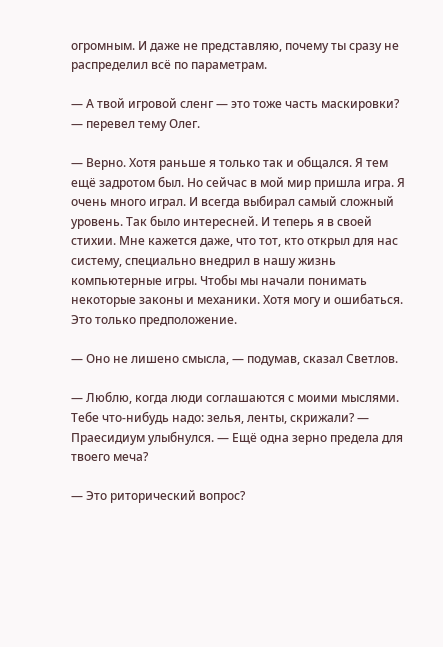огромным. И даже не представляю, почему ты сразу не распределил всё по параметрам.

— А твой игровой сленг — это тоже часть маскировки? — перевел тему Олег.

— Верно. Хотя раньше я только так и общался. Я тем ещё задротом был. Но сейчас в мой мир пришла игра. Я очень много играл. И всегда выбирал самый сложный уровень. Так было интересней. И теперь я в своей стихии. Мне кажется даже, что тот, кто открыл для нас систему, специально внедрил в нашу жизнь компьютерные игры. Чтобы мы начали понимать некоторые законы и механики. Хотя могу и ошибаться. Это только предположение.

— Оно не лишено смысла, — подумав, сказал Светлов.

— Люблю, когда люди соглашаются с моими мыслями. Тебе что-нибудь надо: зелья, ленты, скрижали? — Праесидиум улыбнулся. — Ещё одна зерно предела для твоего меча?

— Это риторический вопрос?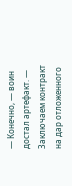— Конечно, — воин достал артефакт. — Заключаем контракт на дар отложенного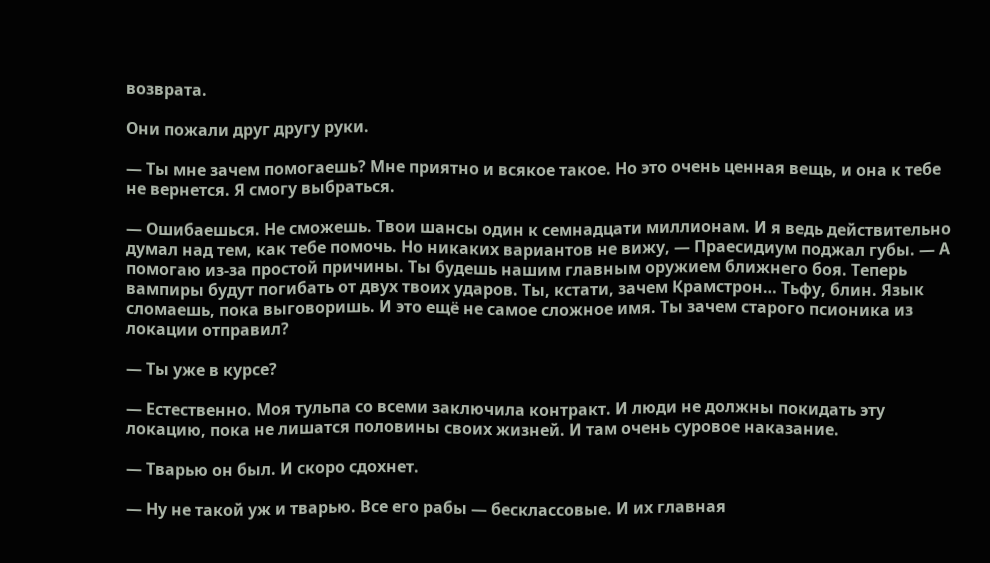возврата.

Они пожали друг другу руки.

— Ты мне зачем помогаешь? Мне приятно и всякое такое. Но это очень ценная вещь, и она к тебе не вернется. Я смогу выбраться.

— Ошибаешься. Не сможешь. Твои шансы один к семнадцати миллионам. И я ведь действительно думал над тем, как тебе помочь. Но никаких вариантов не вижу, — Праесидиум поджал губы. — А помогаю из-за простой причины. Ты будешь нашим главным оружием ближнего боя. Теперь вампиры будут погибать от двух твоих ударов. Ты, кстати, зачем Крамстрон… Тьфу, блин. Язык сломаешь, пока выговоришь. И это ещё не самое сложное имя. Ты зачем старого псионика из локации отправил?

— Ты уже в курсе?

— Естественно. Моя тульпа со всеми заключила контракт. И люди не должны покидать эту локацию, пока не лишатся половины своих жизней. И там очень суровое наказание.

— Тварью он был. И скоро сдохнет.

— Ну не такой уж и тварью. Все его рабы — бесклассовые. И их главная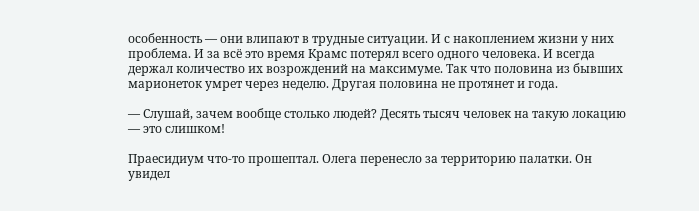особенность — они влипают в трудные ситуации. И с накоплением жизни у них проблема. И за всё это время Крамс потерял всего одного человека. И всегда держал количество их возрождений на максимуме. Так что половина из бывших марионеток умрет через неделю. Другая половина не протянет и года.

— Слушай, зачем вообще столько людей? Десять тысяч человек на такую локацию — это слишком!

Праесидиум что-то прошептал. Олега перенесло за территорию палатки. Он увидел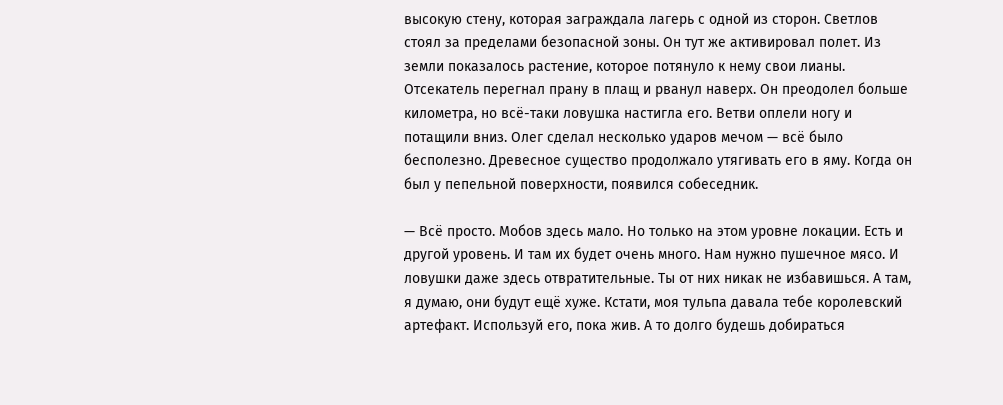высокую стену, которая заграждала лагерь с одной из сторон. Светлов стоял за пределами безопасной зоны. Он тут же активировал полет. Из земли показалось растение, которое потянуло к нему свои лианы. Отсекатель перегнал прану в плащ и рванул наверх. Он преодолел больше километра, но всё-таки ловушка настигла его. Ветви оплели ногу и потащили вниз. Олег сделал несколько ударов мечом — всё было бесполезно. Древесное существо продолжало утягивать его в яму. Когда он был у пепельной поверхности, появился собеседник.

— Всё просто. Мобов здесь мало. Но только на этом уровне локации. Есть и другой уровень. И там их будет очень много. Нам нужно пушечное мясо. И ловушки даже здесь отвратительные. Ты от них никак не избавишься. А там, я думаю, они будут ещё хуже. Кстати, моя тульпа давала тебе королевский артефакт. Используй его, пока жив. А то долго будешь добираться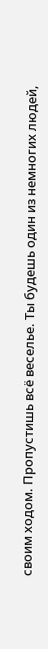своим ходом. Пропустишь всё веселье. Ты будешь один из немногих людей,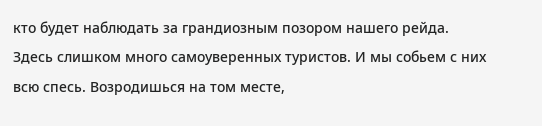кто будет наблюдать за грандиозным позором нашего рейда. Здесь слишком много самоуверенных туристов. И мы собьем с них всю спесь. Возродишься на том месте,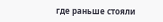где раньше стояли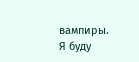вампиры. Я буду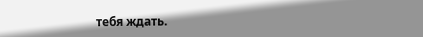тебя ждать.